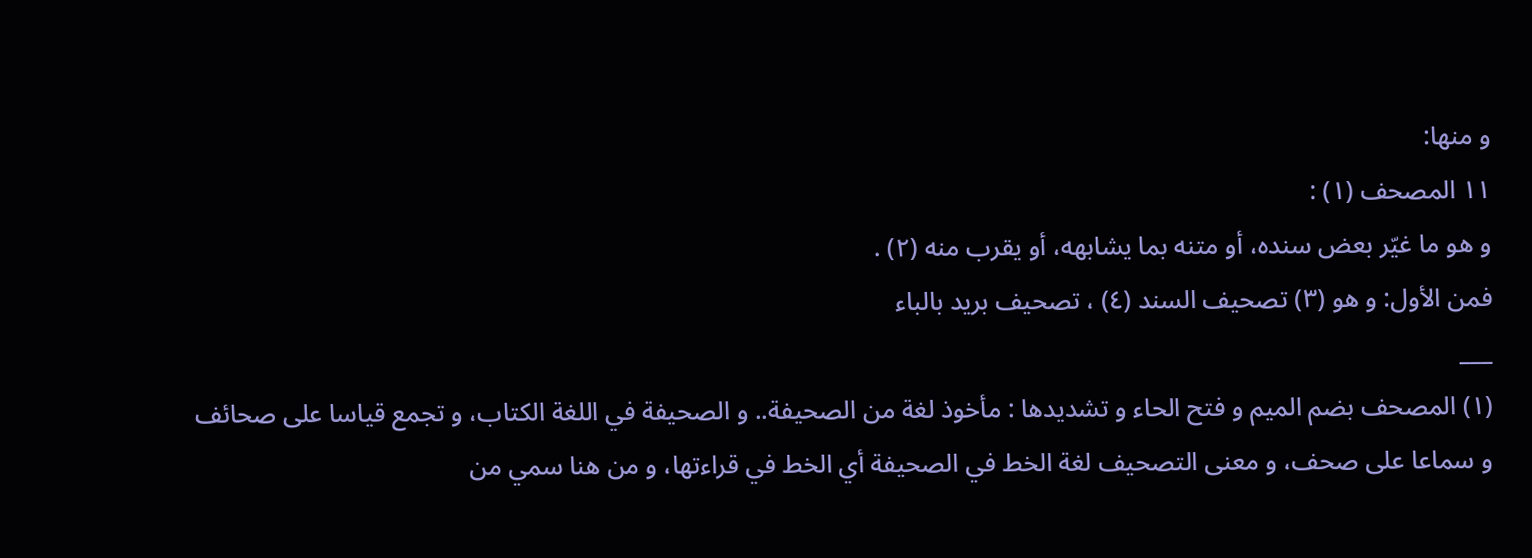و منها:
١١ المصحف (١) :
و هو ما غيّر بعض سنده، أو متنه بما يشابهه، أو يقرب منه (٢) .
فمن الأول: و هو (٣) تصحيف السند (٤) ، تصحيف بريد بالباء
___
(١) المصحف بضم الميم و فتح الحاء و تشديدها : مأخوذ لغة من الصحيفة.. و الصحيفة في اللغة الكتاب، و تجمع قياسا على صحائف و سماعا على صحف، و معنى التصحيف لغة الخط في الصحيفة أي الخط في قراءتها، و من هنا سمي من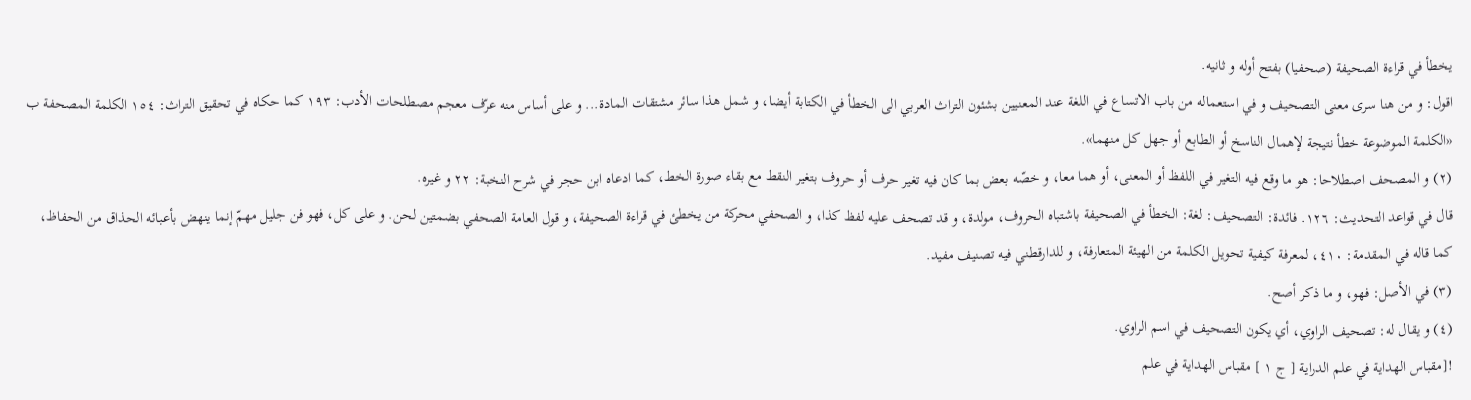يخطأ في قراءة الصحيفة (صحفيا) بفتح أوله و ثانيه.
اقول: و من هنا سرى معنى التصحيف و في استعماله من باب الاتساع في اللغة عند المعنيين بشئون التراث العربي الى الخطأ في الكتابة أيضا، و شمل هذا سائر مشتقات المادة... و على أساس منه عرّف معجم مصطلحات الأدب: ١٩٣ كما حكاه في تحقيق التراث: ١٥٤ الكلمة المصحفة ب «الكلمة الموضوعة خطأ نتيجة لإهمال الناسخ أو الطابع أو جهل كل منهما».
(٢) و المصحف اصطلاحا: هو ما وقع فيه التغير في اللفظ أو المعنى، أو هما معا، و خصّه بعض بما كان فيه تغير حرف أو حروف بتغير النقط مع بقاء صورة الخط، كما ادعاه ابن حجر في شرح النخبة: ٢٢ و غيره.
قال في قواعد التحديث: ١٢٦. فائدة: التصحيف: لغة: الخطأ في الصحيفة باشتباه الحروف، مولدة، و قد تصحف عليه لفظ كذا، و الصحفي محركة من يخطئ في قراءة الصحيفة، و قول العامة الصحفي بضمتين لحن. و على كل، فهو فن جليل مهمّ إنما ينهض بأعبائه الحذاق من الحفاظ، كما قاله في المقدمة: ٤١٠، لمعرفة كيفية تحويل الكلمة من الهيئة المتعارفة، و للدارقطني فيه تصنيف مفيد.
(٣) في الأصل: فهو، و ما ذكر أصح.
(٤) و يقال له: تصحيف الراوي، أي يكون التصحيف في اسم الراوي.
![مقباس الهداية في علم الدراية [ ج ١ ] مقباس الهداية في علم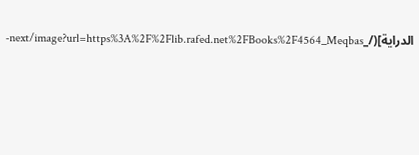الدراية](/_next/image?url=https%3A%2F%2Flib.rafed.net%2FBooks%2F4564_Meqbas-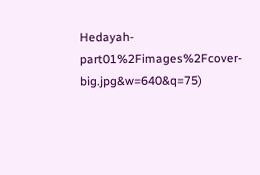Hedayah-part01%2Fimages%2Fcover-big.jpg&w=640&q=75)